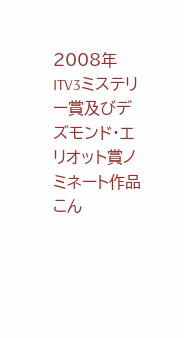2008年ITV3ミステリー賞及びデズモンド・エリオット賞ノミネート作品
こん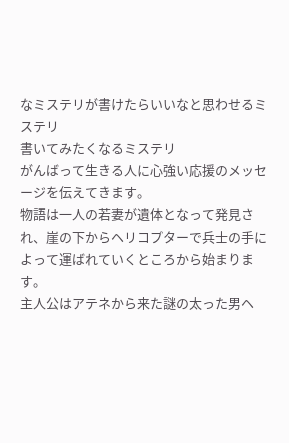なミステリが書けたらいいなと思わせるミステリ
書いてみたくなるミステリ
がんばって生きる人に心強い応援のメッセージを伝えてきます。
物語は一人の若妻が遺体となって発見され、崖の下からヘリコプターで兵士の手によって運ばれていくところから始まります。
主人公はアテネから来た謎の太った男ヘ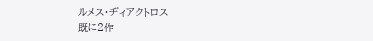ルメス・ヂィアクトロス
既に2作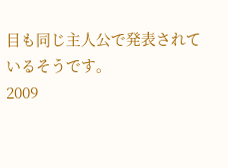目も同じ主人公で発表されているそうです。
2009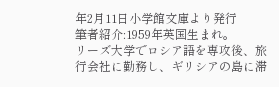年2月11日小学館文庫より発行
筆者紹介:1959年英国生まれ。
リーズ大学でロシア語を専攻後、旅行会社に勤務し、ギリシアの島に滞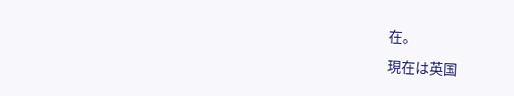在。
現在は英国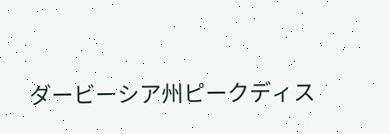ダービーシア州ピークディス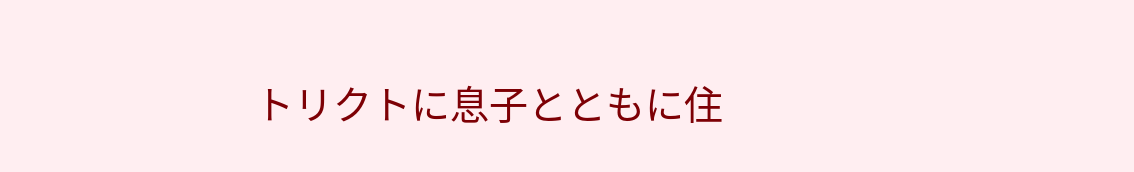トリクトに息子とともに住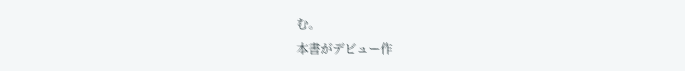む。
本書がデビュー作